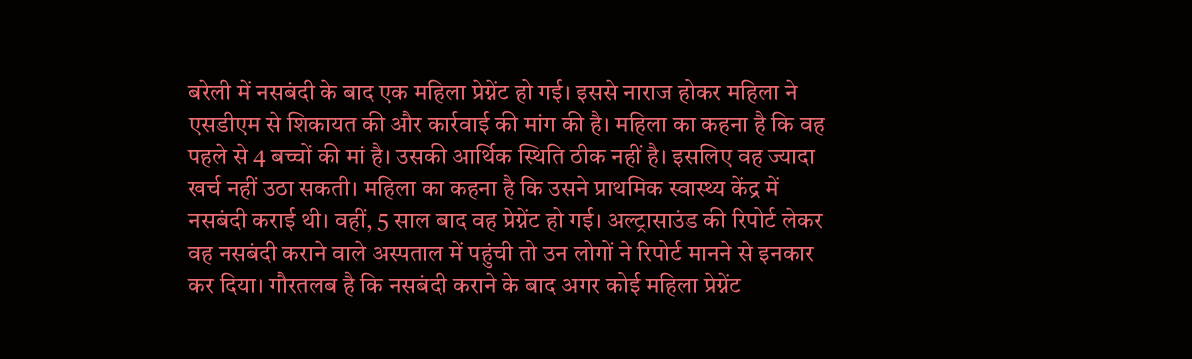बरेली में नसबंदी के बाद एक महिला प्रेग्नेंट हो गई। इससे नाराज होकर महिला ने एसडीएम से शिकायत की और कार्रवाई की मांग की है। महिला का कहना है कि वह पहले से 4 बच्चों की मां है। उसकी आर्थिक स्थिति ठीक नहीं है। इसलिए वह ज्यादा खर्च नहीं उठा सकती। महिला का कहना है कि उसने प्राथमिक स्वास्थ्य केंद्र में नसबंदी कराई थी। वहीं, 5 साल बाद वह प्रेग्नेंट हो गई। अल्ट्रासाउंड की रिपोर्ट लेकर वह नसबंदी कराने वाले अस्पताल में पहुंची तो उन लोगों ने रिपोर्ट मानने से इनकार कर दिया। गौरतलब है कि नसबंदी कराने के बाद अगर कोई महिला प्रेग्नेंट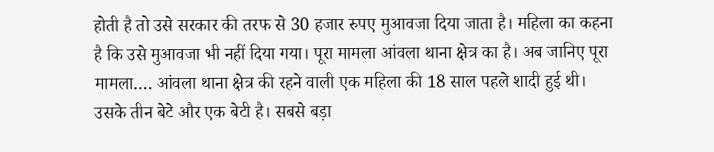होती है तो उसे सरकार की तरफ से 30 हजार रुपए मुआवजा दिया जाता है। महिला का कहना है कि उसे मुआवजा भी नहीं दिया गया। पूरा मामला आंवला थाना क्षेत्र का है। अब जानिए पूरा मामला…. आंवला थाना क्षेत्र की रहने वाली एक महिला की 18 साल पहले शादी हुई थी। उसके तीन बेटे और एक बेटी है। सबसे बड़ा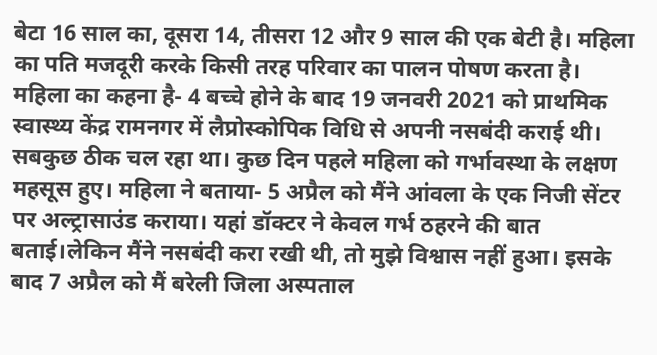बेटा 16 साल का, दूसरा 14, तीसरा 12 और 9 साल की एक बेटी है। महिला का पति मजदूरी करके किसी तरह परिवार का पालन पोषण करता है। महिला का कहना है- 4 बच्चे होने के बाद 19 जनवरी 2021 को प्राथमिक स्वास्थ्य केंद्र रामनगर में लैप्रोस्कोपिक विधि से अपनी नसबंदी कराई थी। सबकुछ ठीक चल रहा था। कुछ दिन पहले महिला को गर्भावस्था के लक्षण महसूस हुए। महिला ने बताया- 5 अप्रैल को मैंने आंवला के एक निजी सेंटर पर अल्ट्रासाउंड कराया। यहां डॉक्टर ने केवल गर्भ ठहरने की बात बताई।लेकिन मैंने नसबंदी करा रखी थी, तो मुझे विश्वास नहीं हुआ। इसके बाद 7 अप्रैल को मैं बरेली जिला अस्पताल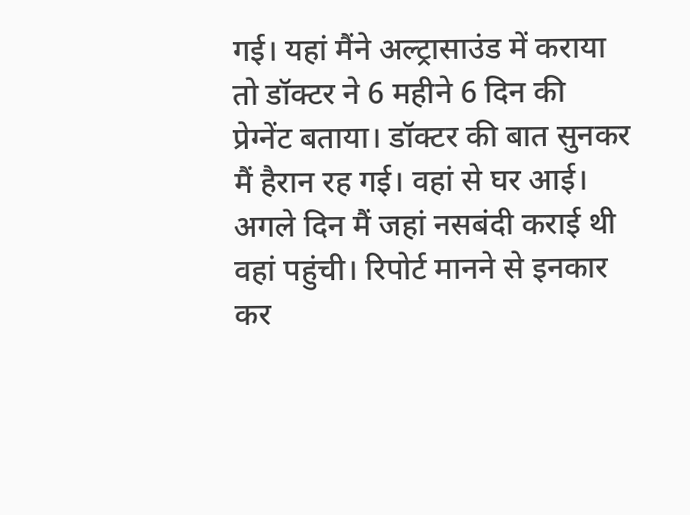गई। यहां मैंने अल्ट्रासाउंड में कराया तो डॉक्टर ने 6 महीने 6 दिन की प्रेग्नेंट बताया। डॉक्टर की बात सुनकर मैं हैरान रह गई। वहां से घर आई। अगले दिन मैं जहां नसबंदी कराई थी वहां पहुंची। रिपोर्ट मानने से इनकार कर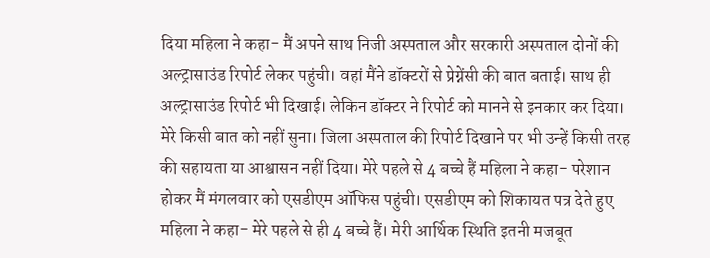दिया महिला ने कहा- मैं अपने साथ निजी अस्पताल और सरकारी अस्पताल दोनों की अल्ट्रासाउंड रिपोर्ट लेकर पहुंची। वहां मैंने डॉक्टरों से प्रेग्नेंसी की बात बताई। साथ ही अल्ट्रासाउंड रिपोर्ट भी दिखाई। लेकिन डॉक्टर ने रिपोर्ट को मानने से इनकार कर दिया। मेरे किसी बात को नहीं सुना। जिला अस्पताल की रिपोर्ट दिखाने पर भी उन्हें किसी तरह की सहायता या आश्वासन नहीं दिया। मेरे पहले से 4 बच्चे हैं महिला ने कहा- परेशान होकर मैं मंगलवार को एसडीएम ऑफिस पहुंची। एसडीएम को शिकायत पत्र देते हुए महिला ने कहा- मेरे पहले से ही 4 बच्चे हैं। मेरी आर्थिक स्थिति इतनी मजबूत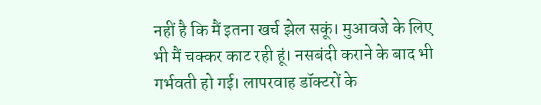नहीं है कि मैं इतना खर्च झेल सकूं। मुआवजे के लिए भी मैं चक्कर काट रही हूं। नसबंदी कराने के बाद भी गर्भवती हो गई। लापरवाह डॉक्टरों के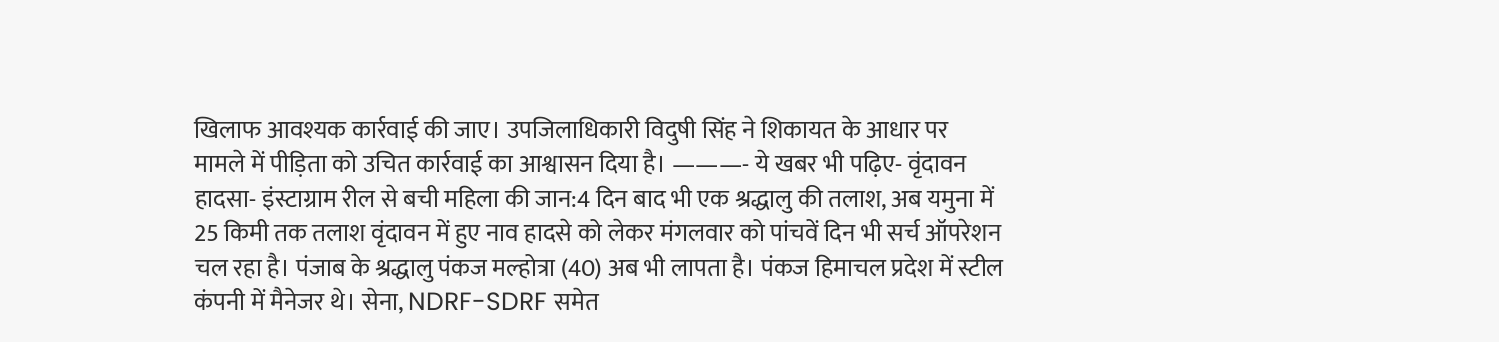खिलाफ आवश्यक कार्रवाई की जाए। उपजिलाधिकारी विदुषी सिंह ने शिकायत के आधार पर मामले में पीड़िता को उचित कार्रवाई का आश्वासन दिया है। ———- ये खबर भी पढ़िए- वृंदावन हादसा- इंस्टाग्राम रील से बची महिला की जान:4 दिन बाद भी एक श्रद्धालु की तलाश, अब यमुना में 25 किमी तक तलाश वृंदावन में हुए नाव हादसे को लेकर मंगलवार को पांचवें दिन भी सर्च ऑपरेशन चल रहा है। पंजाब के श्रद्धालु पंकज मल्होत्रा (40) अब भी लापता है। पंकज हिमाचल प्रदेश में स्टील कंपनी में मैनेजर थे। सेना, NDRF-SDRF समेत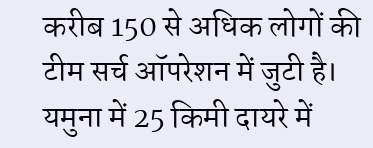करीब 150 से अधिक लोगों की टीम सर्च ऑपरेशन में जुटी है। यमुना में 25 किमी दायरे में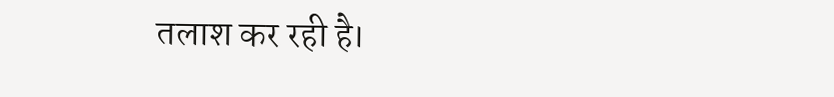तलाश कर रही है।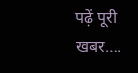पढ़ें पूरी खबर….